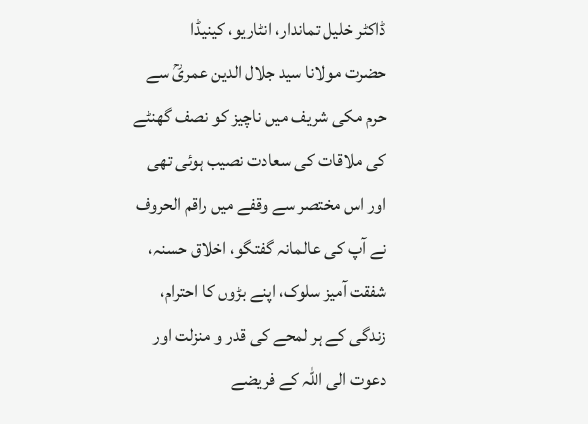ڈاکٹر خلیل تماندار، انٹاریو، کینیڈا
حضرت مولانا سید جلال الدین عمریؒ سے حرم مکی شریف میں ناچیز کو نصف گھنٹے کی ملاقات کی سعادت نصیب ہوئی تھی اور اس مختصر سے وقفے میں راقم الحروف نے آپ کی عالمانہ گفتگو، اخلاق حسنہ، شفقت آمیز سلوک، اپنے بڑوں کا احترام، زندگی کے ہر لمحے کی قدر و منزلت اور دعوت الی اللہ کے فریضے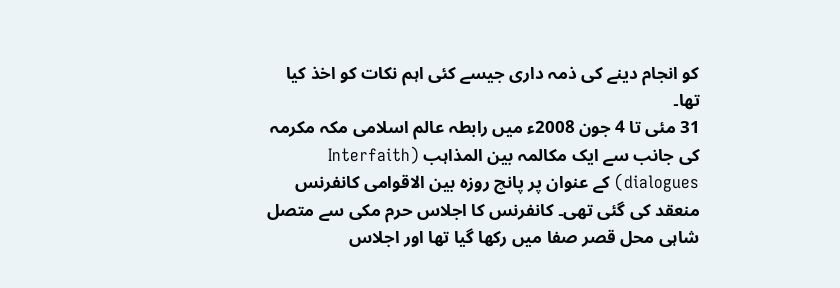کو انجام دینے کی ذمہ داری جیسے کئی اہم نکات کو اخذ کیا تھا۔
31 مئی تا 4 جون 2008ء میں رابطہ عالم اسلامی مکہ مکرمہ کی جانب سے ایک مکالمہ بین المذاہب (Interfaith dialogues) کے عنوان پر پانچ روزہ بین الاقوامی کانفرنس منعقد کی گئی تھی۔ کانفرنس کا اجلاس حرم مکی سے متصل شاہی محل قصر صفا میں رکھا گیا تھا اور اجلاس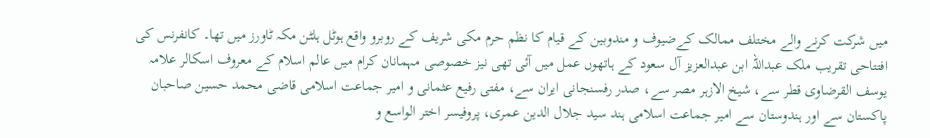میں شرکت کرنے والے مختلف ممالک کےضیوف و مندوبین کے قیام کا نظم حرم مکی شریف کے روبرو واقع ہوٹل ہلٹن مکہ ٹاورز میں تھا۔ کانفرنس کی افتتاحی تقریب ملک عبداللہ ابن عبدالعزیز آل سعود کے ہاتھوں عمل میں آئی تھی نیز خصوصی مہمانان کرام میں عالم اسلام کے معروف اسکالر علامہ یوسف القرضاوی قطر سے، شیخ الازہر مصر سے، صدر رفسنجانی ایران سے، مفتی رفیع عثمانی و امیر جماعت اسلامی قاضی محمد حسین صاحبان پاکستان سے اور ہندوستان سے امیر جماعت اسلامی ہند سید جلال الدین عمری، پروفیسر اختر الواسع و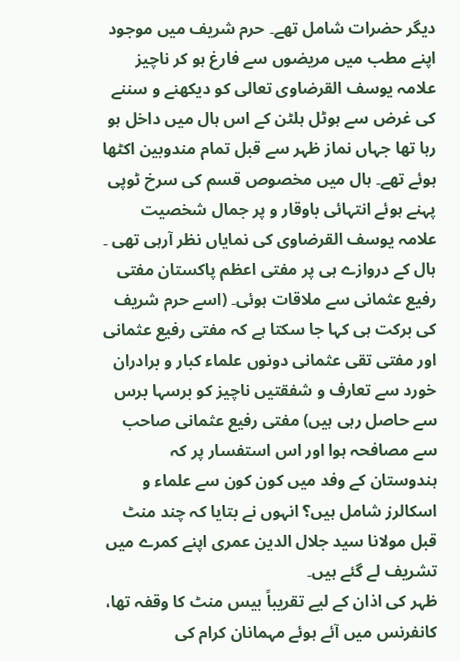دیگر حضرات شامل تھے۔ حرم شریف میں موجود اپنے مطب میں مریضوں سے فارغ ہو کر ناچیز علامہ یوسف القرضاوی تعالی کو دیکھنے و سننے کی غرض سے ہوٹل ہلٹن کے اس ہال میں داخل ہو رہا تھا جہاں نماز ظہر سے قبل تمام مندوبین اکٹھا ہوئے تھے۔ ہال میں مخصوص قسم کی سرخ ٹوپی پہنے ہوئے انتہائی باوقار و پر جمال شخصیت علامہ یوسف القرضاوی کی نمایاں نظر آرہی تھی ۔
ہال کے دروازے ہی پر مفتی اعظم پاکستان مفتی رفیع عثمانی سے ملاقات ہوئی۔ (اسے حرم شریف کی برکت ہی کہا جا سکتا ہے کہ مفتی رفیع عثمانی اور مفتی تقی عثمانی دونوں علماء کبار و برادران خورد سے تعارف و شفقتیں ناچیز کو برسہا برس سے حاصل رہی ہیں) مفتی رفیع عثمانی صاحب سے مصافحہ ہوا اور اس استفسار پر کہ ہندوستان کے وفد میں کون کون سے علماء و اسکالرز شامل ہیں؟ انہوں نے بتایا کہ چند منٹ قبل مولانا سید جلال الدین عمری اپنے کمرے میں تشریف لے گئے ہیں۔
ظہر کی اذان کے لیے تقریباً بیس منٹ کا وقفہ تھا، کانفرنس میں آئے ہوئے مہمانان کرام کی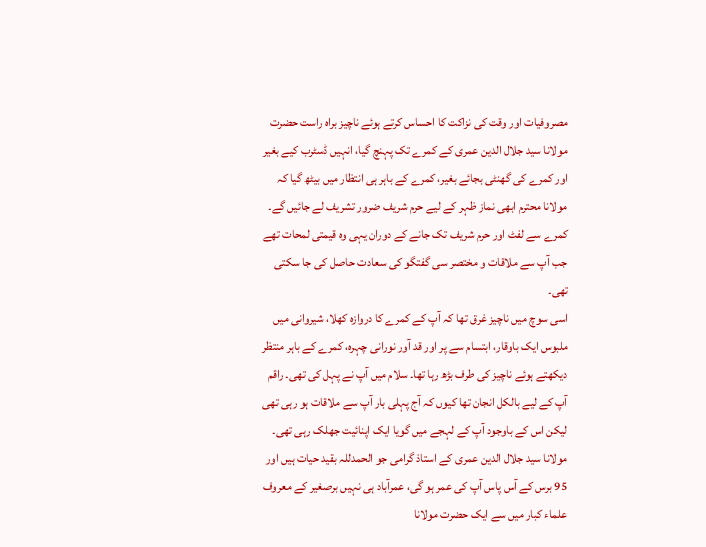مصروفیات اور وقت کی نزاکت کا احساس کرتے ہوئے ناچیز براہ راست حضرت مولانا سید جلال الدین عمری کے کمرے تک پہنچ گیا، انہیں ڈسٹرب کیے بغیر اور کمرے کی گھنٹی بجائے بغیر، کمرے کے باہر ہی انتظار میں بیٹھ گیا کہ مولانا محترم ابھی نماز ظہر کے لیے حرم شریف ضرور تشریف لے جائیں گے۔ کمرے سے لفٹ اور حرم شریف تک جانے کے دوران یہی وہ قیمتی لمحات تھے جب آپ سے ملاقات و مختصر سی گفتگو کی سعادت حاصل کی جا سکتی تھی۔
اسی سوچ میں ناچیز غرق تھا کہ آپ کے کمرے کا دروازہ کھلا، شیروانی میں ملبوس ایک باوقار، ابتسام سے پر اور قد آور نورانی چہرہ، کمرے کے باہر منتظر دیکھتے ہوئے ناچیز کی طرف بڑھ رہا تھا۔ سلام میں آپ نے پہل کی تھی۔ راقم آپ کے لیے بالکل انجان تھا کیوں کہ آج پہلی بار آپ سے ملاقات ہو رہی تھی لیکن اس کے باوجود آپ کے لہجے میں گویا ایک اپنائیت جھلک رہی تھی۔ مولانا سید جلال الدین عمری کے استاذ گرامی جو الحمدللہ بقید حیات ہیں اور 95 برس کے آس پاس آپ کی عمر ہو گی، عمرآباد ہی نہیں برصغیر کے معروف علماء کبار میں سے ایک حضرت مولانا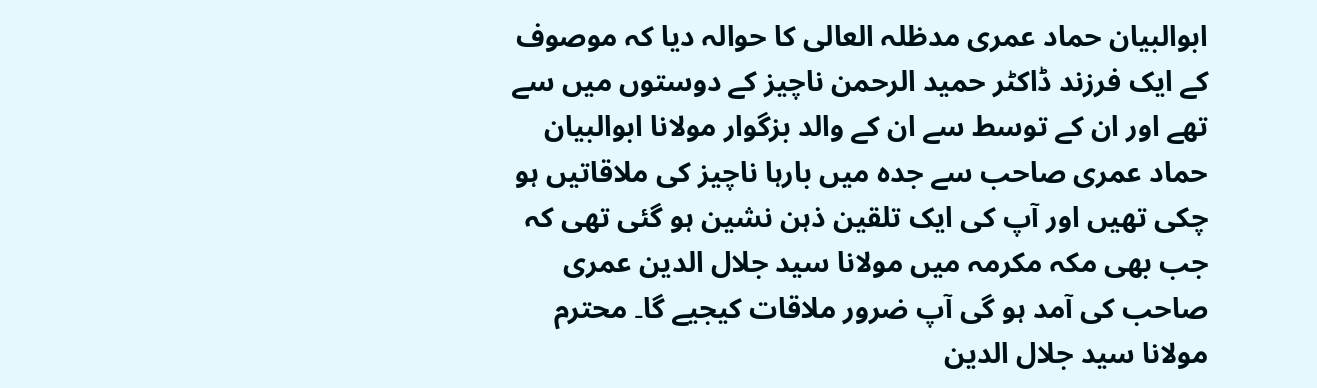ابوالبیان حماد عمری مدظلہ العالی کا حوالہ دیا کہ موصوف کے ایک فرزند ڈاکٹر حمید الرحمن ناچیز کے دوستوں میں سے تھے اور ان کے توسط سے ان کے والد بزگوار مولانا ابوالبیان حماد عمری صاحب سے جدہ میں بارہا ناچیز کی ملاقاتیں ہو چکی تھیں اور آپ کی ایک تلقین ذہن نشین ہو گئی تھی کہ جب بھی مکہ مکرمہ میں مولانا سید جلال الدین عمری صاحب کی آمد ہو گی آپ ضرور ملاقات کیجیے گا۔ محترم مولانا سید جلال الدین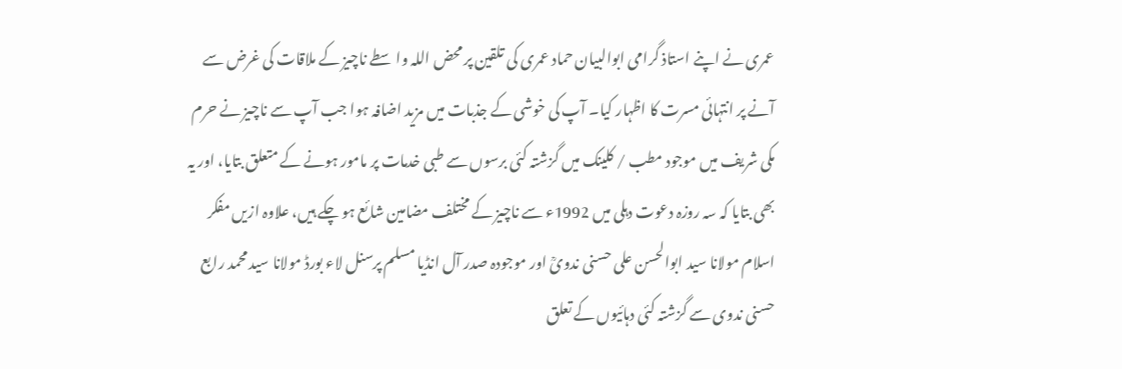عمری نے اپنے استاذ گرامی ابوالبیان حماد عمری کی تلقین پر محض اللہ واسطے ناچیز کے ملاقات کی غرض سے آنے پر انتہائی مسرت کا اظہار کیا۔ آپ کی خوشی کے جذبات میں مزید اضافہ ہوا جب آپ سے ناچیز نے حرم مکی شریف میں موجود مطب / کلینک میں گزشتہ کئی برسوں سے طبی خدمات پر مامور ہونے کے متعلق بتایا، اور یہ بھی بتایا کہ سہ روزہ دعوت دہلی میں 1992ء سے ناچیز کے مختلف مضامین شائع ہو چکے ہیں، علاوہ ازیں مفکر اسلام مولانا سید ابوالحسن علی حسنی ندویؒ اور موجودہ صدر آل انڈیا مسلم پرسنل لاء بورڈ مولانا سید محمد رابع حسنی ندوی سے گزشتہ کئی دہائیوں کے تعلق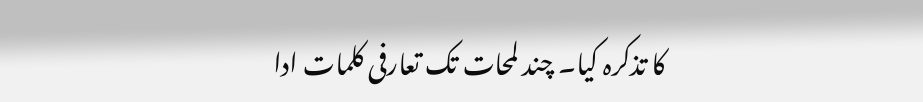کا تذکرہ کیا۔ چند لمحات تک تعارفی کلمات ادا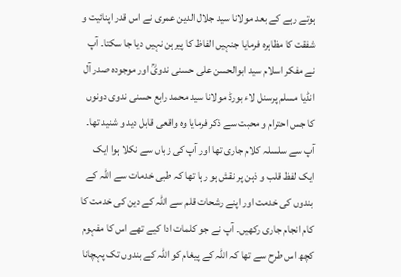ہوتے رہے کے بعد مولانا سید جلال الدین عمری نے اس قدر اپنائیت و شفقت کا مظاہرہ فرمایا جنہیں الفاظ کا پیرہن نہیں دیا جا سکتا۔ آپ نے مفکر اسلام سید ابوالحسن علی حسنی ندویؒ اور موجودہ صدر آل انڈیا مسلم پرسنل لاء بورڈ مولانا سید محمد رابع حسنی ندوی دونوں کا جس احترام و محبت سے ذکر فرمایا وہ واقعی قابل دید و شنید تھا۔
آپ سے سلسلہ کلام جاری تھا اور آپ کی زباں سے نکلا ہوا ایک ایک لفظ قلب و ذہن پر نقش ہو رہا تھا کہ طبی خدمات سے اللہ کے بندوں کی خدمت اور اپنے رشحات قلم سے اللہ کے دین کی خدمت کا کام انجام جاری رکھیں۔ آپ نے جو کلمات ادا کیے تھے اس کا مفہوم کچھ اس طرح سے تھا کہ اللہ کے پیغام کو اللہ کے بندوں تک پہچانا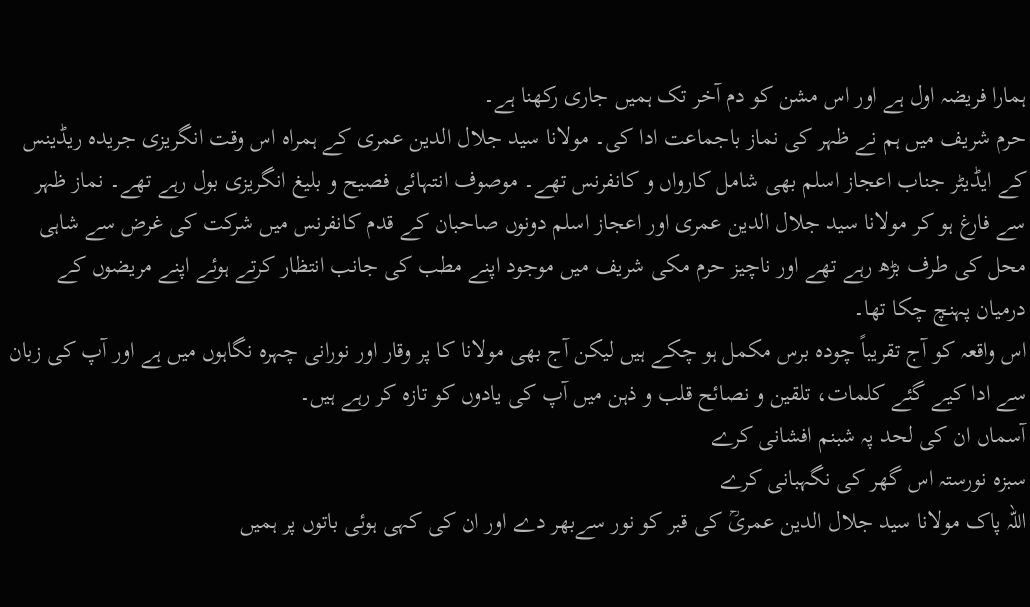ہمارا فریضہ اول ہے اور اس مشن کو دم آخر تک ہمیں جاری رکھنا ہے۔
حرم شریف میں ہم نے ظہر کی نماز باجماعت ادا کی۔ مولانا سید جلال الدین عمری کے ہمراہ اس وقت انگریزی جریدہ ریڈینس کے ایڈیٹر جناب اعجاز اسلم بھی شامل کارواں و کانفرنس تھے۔ موصوف انتہائی فصیح و بلیغ انگریزی بول رہے تھے۔ نماز ظہر سے فارغ ہو کر مولانا سید جلال الدین عمری اور اعجاز اسلم دونوں صاحبان کے قدم کانفرنس میں شرکت کی غرض سے شاہی محل کی طرف بڑھ رہے تھے اور ناچیز حرم مکی شریف میں موجود اپنے مطب کی جانب انتظار کرتے ہوئے اپنے مریضوں کے درمیان پہنچ چکا تھا۔
اس واقعہ کو آج تقریباً چودہ برس مکمل ہو چکے ہیں لیکن آج بھی مولانا کا پر وقار اور نورانی چہرہ نگاہوں میں ہے اور آپ کی زبان سے ادا کیے گئے کلمات، تلقین و نصائح قلب و ذہن میں آپ کی یادوں کو تازہ کر رہے ہیں۔
آسماں ان کی لحد پہ شبنم افشانی کرے
سبزہ نورستہ اس گھر کی نگہبانی کرے
اللہ پاک مولانا سید جلال الدین عمریؒ کی قبر کو نور سےبھر دے اور ان کی کہی ہوئی باتوں پر ہمیں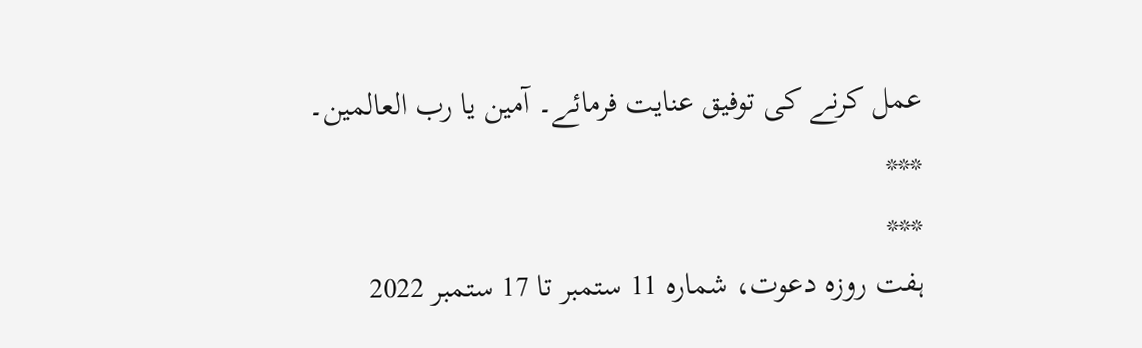عمل کرنے کی توفیق عنایت فرمائے۔ آمین یا رب العالمین۔
***
***
ہفت روزہ دعوت، شمارہ 11 ستمبر تا 17 ستمبر 2022